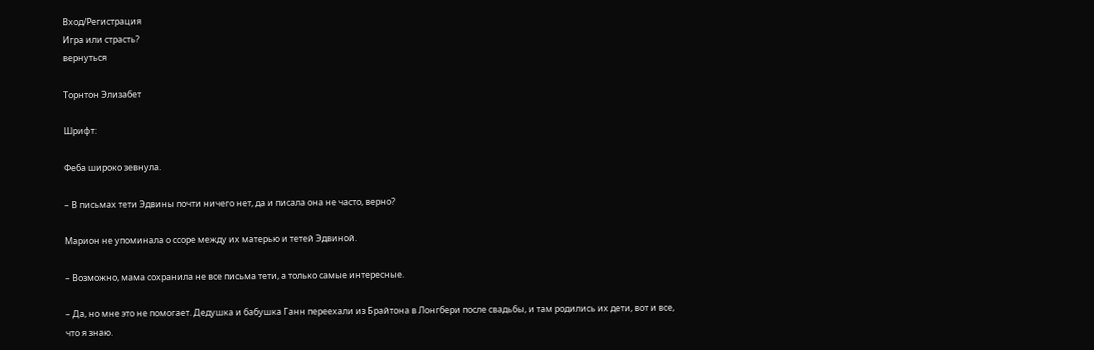Вход/Регистрация
Игра или страсть?
вернуться

Торнтон Элизабет

Шрифт:

Феба широко зевнула.

– В письмах тети Эдвины почти ничего нет, да и писала она не часто, верно?

Марион не упоминала о ссоре между их матерью и тетей Эдвиной.

– Возможно, мама сохранила не все письма тети, а только самые интересные.

– Да, но мне это не помогает. Дедушка и бабушка Ганн переехали из Брайтона в Лонгбери после свадьбы, и там родились их дети, вот и все, что я знаю.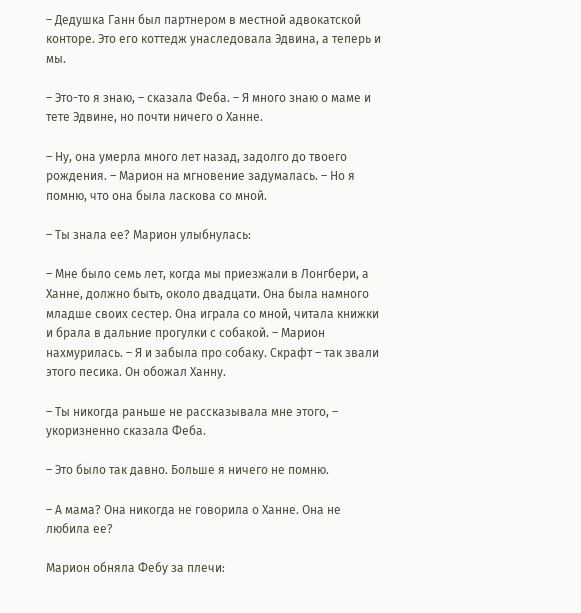– Дедушка Ганн был партнером в местной адвокатской конторе. Это его коттедж унаследовала Эдвина, а теперь и мы.

– Это-то я знаю, – сказала Феба. – Я много знаю о маме и тете Эдвине, но почти ничего о Ханне.

– Ну, она умерла много лет назад, задолго до твоего рождения. – Марион на мгновение задумалась. – Но я помню, что она была ласкова со мной.

– Ты знала ее? Марион улыбнулась:

– Мне было семь лет, когда мы приезжали в Лонгбери, а Ханне, должно быть, около двадцати. Она была намного младше своих сестер. Она играла со мной, читала книжки и брала в дальние прогулки с собакой. – Марион нахмурилась. – Я и забыла про собаку. Скрафт – так звали этого песика. Он обожал Ханну.

– Ты никогда раньше не рассказывала мне этого, – укоризненно сказала Феба.

– Это было так давно. Больше я ничего не помню.

– А мама? Она никогда не говорила о Ханне. Она не любила ее?

Марион обняла Фебу за плечи: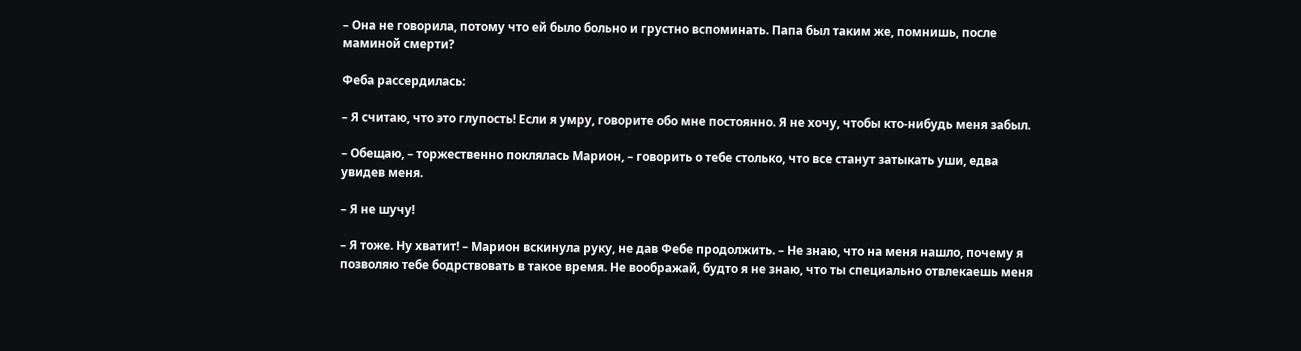– Она не говорила, потому что ей было больно и грустно вспоминать. Папа был таким же, помнишь, после маминой смерти?

Феба рассердилась:

– Я считаю, что это глупость! Если я умру, говорите обо мне постоянно. Я не хочу, чтобы кто-нибудь меня забыл.

– Обещаю, – торжественно поклялась Марион, – говорить о тебе столько, что все станут затыкать уши, едва увидев меня.

– Я не шучу!

– Я тоже. Ну хватит! – Марион вскинула руку, не дав Фебе продолжить. – Не знаю, что на меня нашло, почему я позволяю тебе бодрствовать в такое время. Не воображай, будто я не знаю, что ты специально отвлекаешь меня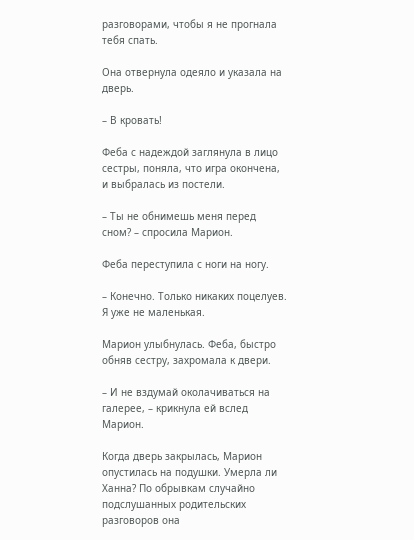разговорами, чтобы я не прогнала тебя спать.

Она отвернула одеяло и указала на дверь.

– В кровать!

Феба с надеждой заглянула в лицо сестры, поняла, что игра окончена, и выбралась из постели.

– Ты не обнимешь меня перед сном? – спросила Марион.

Феба переступила с ноги на ногу.

– Конечно. Только никаких поцелуев. Я уже не маленькая.

Марион улыбнулась. Феба, быстро обняв сестру, захромала к двери.

– И не вздумай околачиваться на галерее, – крикнула ей вслед Марион.

Когда дверь закрылась, Марион опустилась на подушки. Умерла ли Ханна? По обрывкам случайно подслушанных родительских разговоров она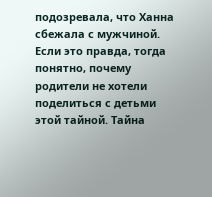подозревала, что Ханна сбежала с мужчиной. Если это правда, тогда понятно, почему родители не хотели поделиться с детьми этой тайной. Тайна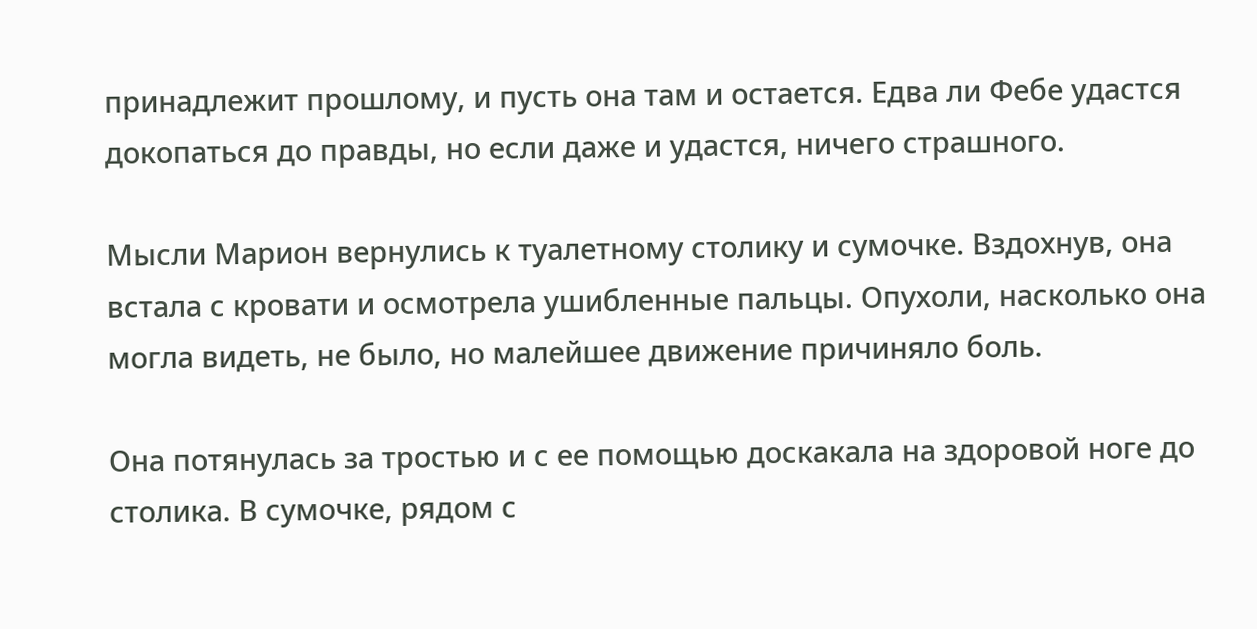принадлежит прошлому, и пусть она там и остается. Едва ли Фебе удастся докопаться до правды, но если даже и удастся, ничего страшного.

Мысли Марион вернулись к туалетному столику и сумочке. Вздохнув, она встала с кровати и осмотрела ушибленные пальцы. Опухоли, насколько она могла видеть, не было, но малейшее движение причиняло боль.

Она потянулась за тростью и с ее помощью доскакала на здоровой ноге до столика. В сумочке, рядом с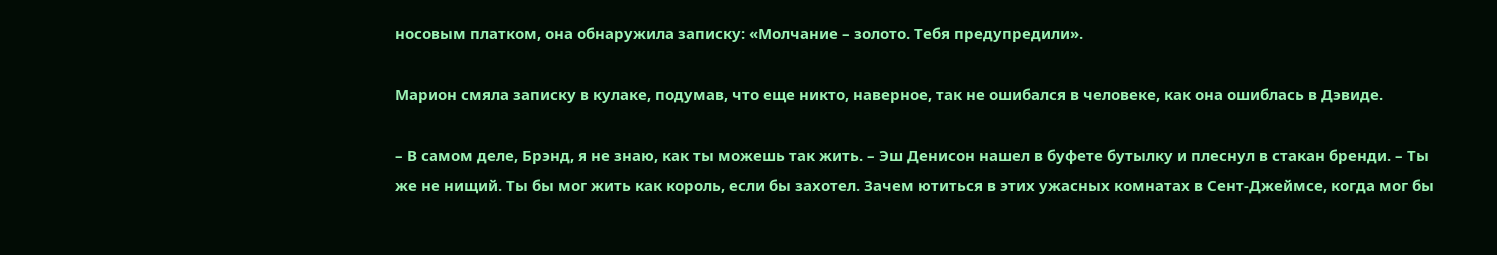носовым платком, она обнаружила записку: «Молчание – золото. Тебя предупредили».

Марион смяла записку в кулаке, подумав, что еще никто, наверное, так не ошибался в человеке, как она ошиблась в Дэвиде.

– В самом деле, Брэнд, я не знаю, как ты можешь так жить. – Эш Денисон нашел в буфете бутылку и плеснул в стакан бренди. – Ты же не нищий. Ты бы мог жить как король, если бы захотел. Зачем ютиться в этих ужасных комнатах в Сент-Джеймсе, когда мог бы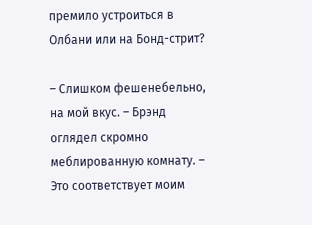премило устроиться в Олбани или на Бонд-стрит?

– Слишком фешенебельно, на мой вкус. – Брэнд оглядел скромно меблированную комнату. – Это соответствует моим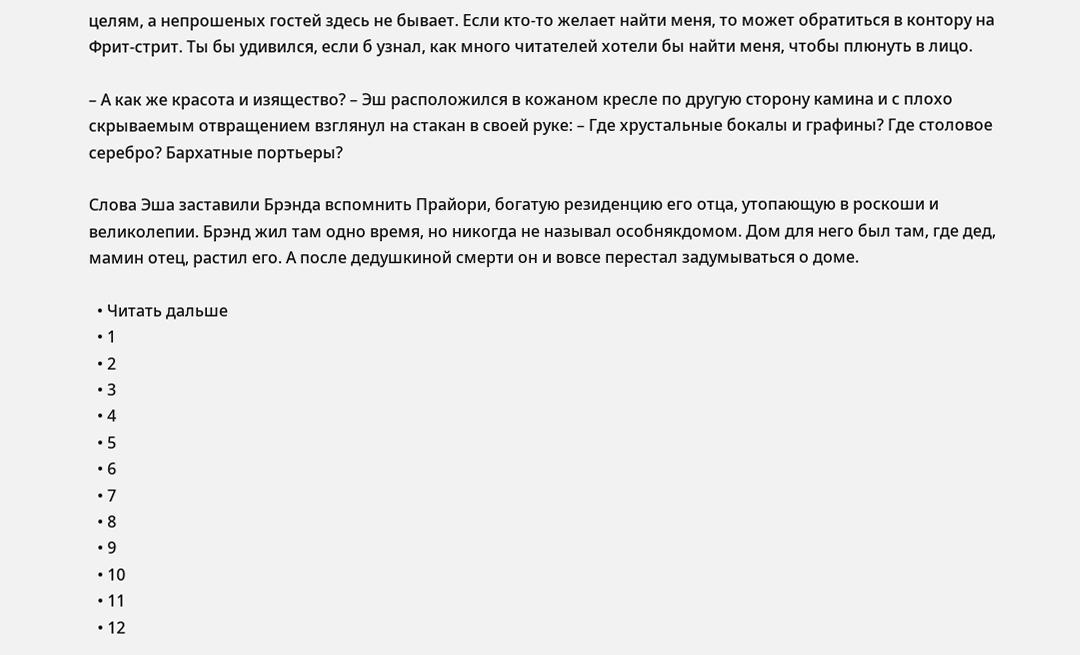целям, а непрошеных гостей здесь не бывает. Если кто-то желает найти меня, то может обратиться в контору на Фрит-стрит. Ты бы удивился, если б узнал, как много читателей хотели бы найти меня, чтобы плюнуть в лицо.

– А как же красота и изящество? – Эш расположился в кожаном кресле по другую сторону камина и с плохо скрываемым отвращением взглянул на стакан в своей руке: – Где хрустальные бокалы и графины? Где столовое серебро? Бархатные портьеры?

Слова Эша заставили Брэнда вспомнить Прайори, богатую резиденцию его отца, утопающую в роскоши и великолепии. Брэнд жил там одно время, но никогда не называл особнякдомом. Дом для него был там, где дед, мамин отец, растил его. А после дедушкиной смерти он и вовсе перестал задумываться о доме.

  • Читать дальше
  • 1
  • 2
  • 3
  • 4
  • 5
  • 6
  • 7
  • 8
  • 9
  • 10
  • 11
  • 12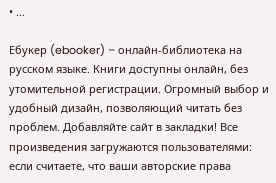• ...

Ебукер (ebooker) – онлайн-библиотека на русском языке. Книги доступны онлайн, без утомительной регистрации. Огромный выбор и удобный дизайн, позволяющий читать без проблем. Добавляйте сайт в закладки! Все произведения загружаются пользователями: если считаете, что ваши авторские права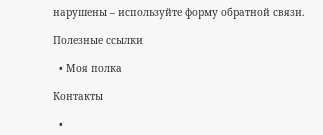нарушены – используйте форму обратной связи.

Полезные ссылки

  • Моя полка

Контакты

  •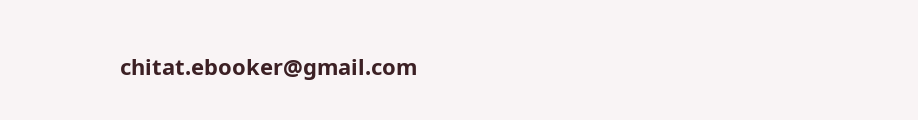chitat.ebooker@gmail.com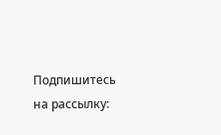Подпишитесь на рассылку: